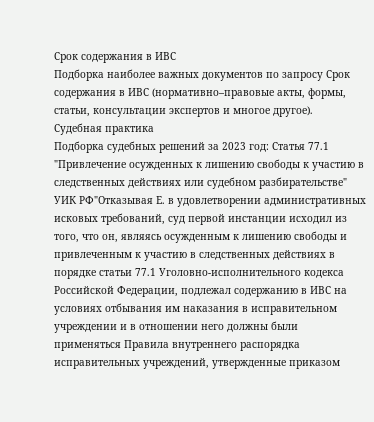Срок содержания в ИВС
Подборка наиболее важных документов по запросу Срок содержания в ИВС (нормативно–правовые акты, формы, статьи, консультации экспертов и многое другое).
Судебная практика
Подборка судебных решений за 2023 год: Статья 77.1 "Привлечение осужденных к лишению свободы к участию в следственных действиях или судебном разбирательстве" УИК РФ"Отказывая Е. в удовлетворении административных исковых требований, суд первой инстанции исходил из того, что он, являясь осужденным к лишению свободы и привлеченным к участию в следственных действиях в порядке статьи 77.1 Уголовно-исполнительного кодекса Российской Федерации, подлежал содержанию в ИВС на условиях отбывания им наказания в исправительном учреждении и в отношении него должны были применяться Правила внутреннего распорядка исправительных учреждений, утвержденные приказом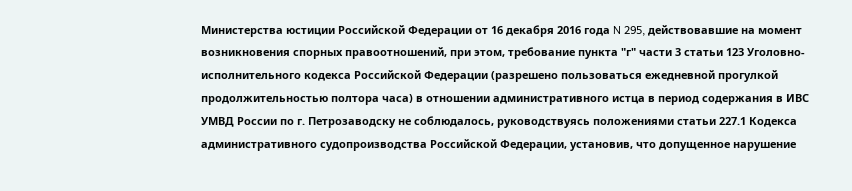Министерства юстиции Российской Федерации от 16 декабря 2016 года N 295, действовавшие на момент возникновения спорных правоотношений, при этом, требование пункта "г" части 3 статьи 123 Уголовно-исполнительного кодекса Российской Федерации (разрешено пользоваться ежедневной прогулкой продолжительностью полтора часа) в отношении административного истца в период содержания в ИВС УМВД России по г. Петрозаводску не соблюдалось, руководствуясь положениями статьи 227.1 Кодекса административного судопроизводства Российской Федерации, установив, что допущенное нарушение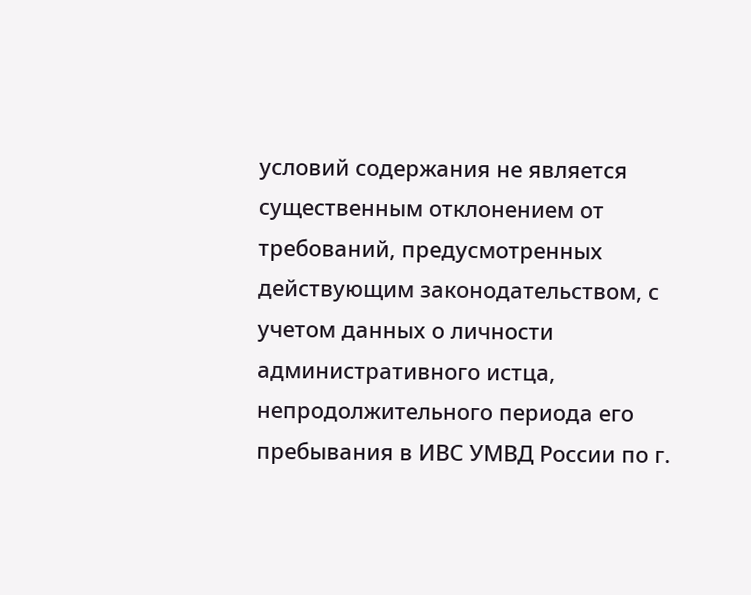условий содержания не является существенным отклонением от требований, предусмотренных действующим законодательством, с учетом данных о личности административного истца, непродолжительного периода его пребывания в ИВС УМВД России по г.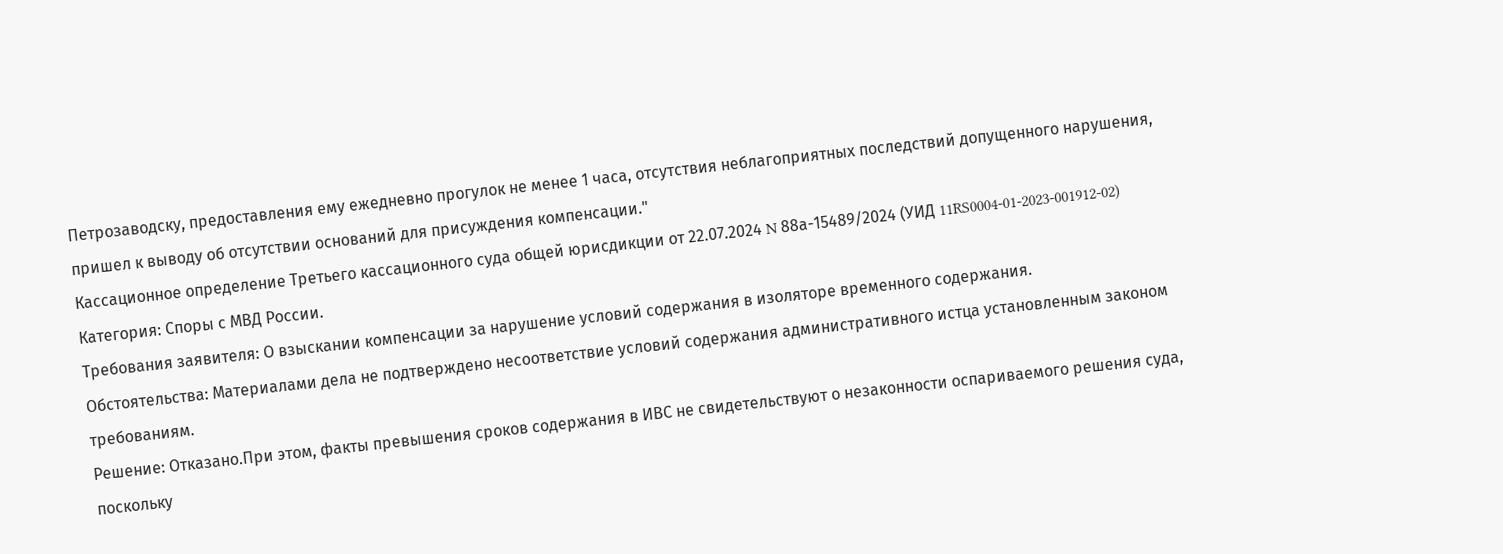Петрозаводску, предоставления ему ежедневно прогулок не менее 1 часа, отсутствия неблагоприятных последствий допущенного нарушения, пришел к выводу об отсутствии оснований для присуждения компенсации."
Кассационное определение Третьего кассационного суда общей юрисдикции от 22.07.2024 N 88а-15489/2024 (УИД 11RS0004-01-2023-001912-02)
Категория: Споры с МВД России.
Требования заявителя: О взыскании компенсации за нарушение условий содержания в изоляторе временного содержания.
Обстоятельства: Материалами дела не подтверждено несоответствие условий содержания административного истца установленным законом требованиям.
Решение: Отказано.При этом, факты превышения сроков содержания в ИВС не свидетельствуют о незаконности оспариваемого решения суда, поскольку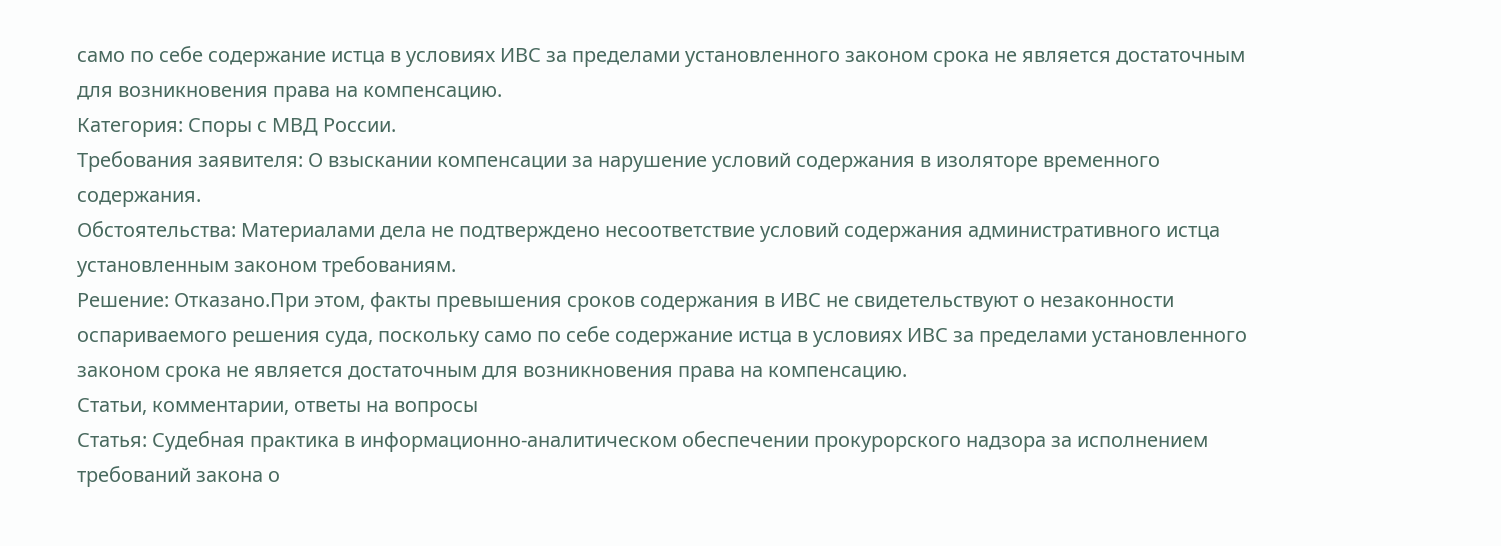само по себе содержание истца в условиях ИВС за пределами установленного законом срока не является достаточным для возникновения права на компенсацию.
Категория: Споры с МВД России.
Требования заявителя: О взыскании компенсации за нарушение условий содержания в изоляторе временного содержания.
Обстоятельства: Материалами дела не подтверждено несоответствие условий содержания административного истца установленным законом требованиям.
Решение: Отказано.При этом, факты превышения сроков содержания в ИВС не свидетельствуют о незаконности оспариваемого решения суда, поскольку само по себе содержание истца в условиях ИВС за пределами установленного законом срока не является достаточным для возникновения права на компенсацию.
Статьи, комментарии, ответы на вопросы
Статья: Судебная практика в информационно-аналитическом обеспечении прокурорского надзора за исполнением требований закона о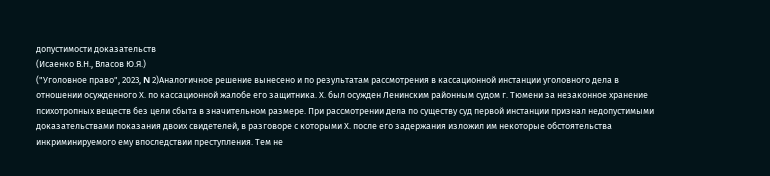допустимости доказательств
(Исаенко В.Н., Власов Ю.Я.)
("Уголовное право", 2023, N 2)Аналогичное решение вынесено и по результатам рассмотрения в кассационной инстанции уголовного дела в отношении осужденного Х. по кассационной жалобе его защитника. Х. был осужден Ленинским районным судом г. Тюмени за незаконное хранение психотропных веществ без цели сбыта в значительном размере. При рассмотрении дела по существу суд первой инстанции признал недопустимыми доказательствами показания двоих свидетелей, в разговоре с которыми Х. после его задержания изложил им некоторые обстоятельства инкриминируемого ему впоследствии преступления. Тем не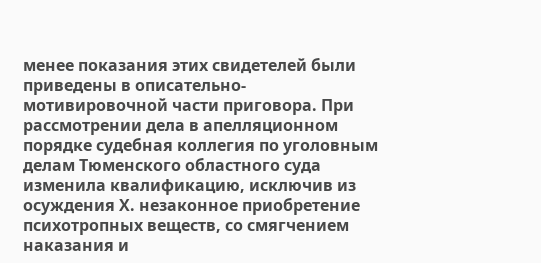менее показания этих свидетелей были приведены в описательно-мотивировочной части приговора. При рассмотрении дела в апелляционном порядке судебная коллегия по уголовным делам Тюменского областного суда изменила квалификацию, исключив из осуждения Х. незаконное приобретение психотропных веществ, со смягчением наказания и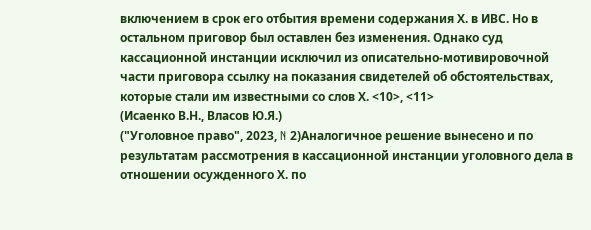включением в срок его отбытия времени содержания Х. в ИВС. Но в остальном приговор был оставлен без изменения. Однако суд кассационной инстанции исключил из описательно-мотивировочной части приговора ссылку на показания свидетелей об обстоятельствах, которые стали им известными со слов Х. <10>, <11>
(Исаенко В.Н., Власов Ю.Я.)
("Уголовное право", 2023, N 2)Аналогичное решение вынесено и по результатам рассмотрения в кассационной инстанции уголовного дела в отношении осужденного Х. по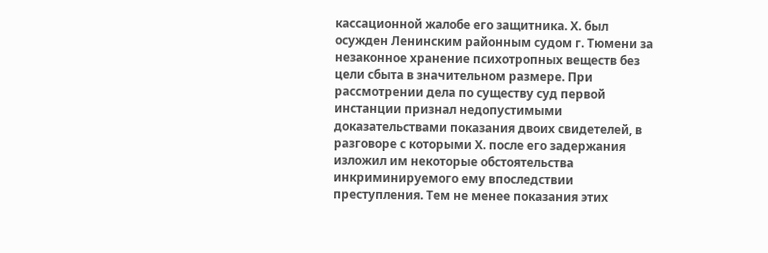кассационной жалобе его защитника. Х. был осужден Ленинским районным судом г. Тюмени за незаконное хранение психотропных веществ без цели сбыта в значительном размере. При рассмотрении дела по существу суд первой инстанции признал недопустимыми доказательствами показания двоих свидетелей, в разговоре с которыми Х. после его задержания изложил им некоторые обстоятельства инкриминируемого ему впоследствии преступления. Тем не менее показания этих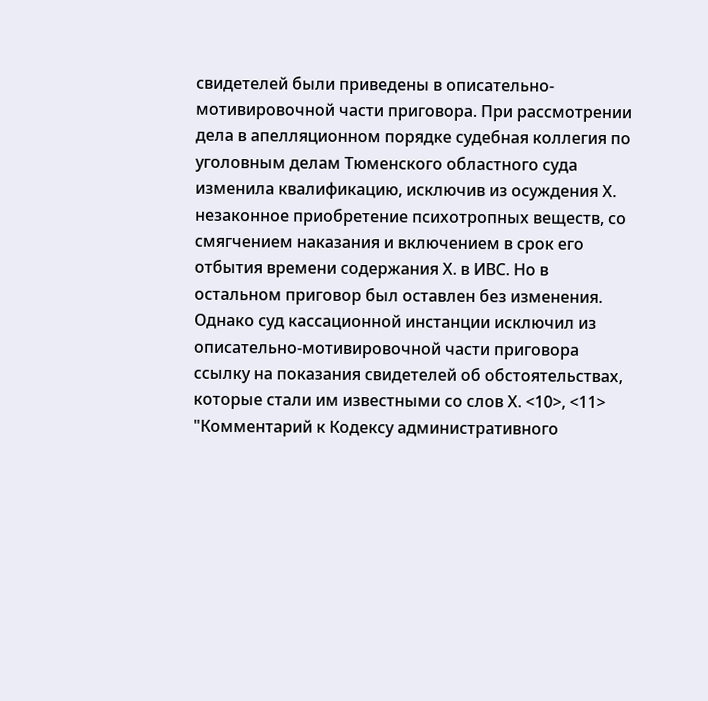свидетелей были приведены в описательно-мотивировочной части приговора. При рассмотрении дела в апелляционном порядке судебная коллегия по уголовным делам Тюменского областного суда изменила квалификацию, исключив из осуждения Х. незаконное приобретение психотропных веществ, со смягчением наказания и включением в срок его отбытия времени содержания Х. в ИВС. Но в остальном приговор был оставлен без изменения. Однако суд кассационной инстанции исключил из описательно-мотивировочной части приговора ссылку на показания свидетелей об обстоятельствах, которые стали им известными со слов Х. <10>, <11>
"Комментарий к Кодексу административного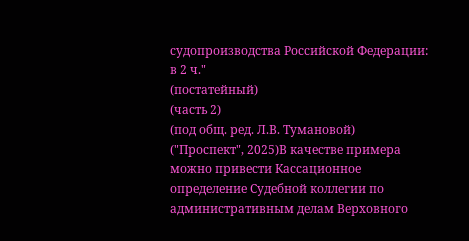судопроизводства Российской Федерации: в 2 ч."
(постатейный)
(часть 2)
(под общ. ред. Л.В. Тумановой)
("Проспект", 2025)В качестве примера можно привести Кассационное определение Судебной коллегии по административным делам Верховного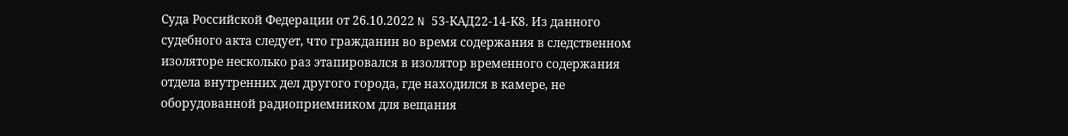Суда Российской Федерации от 26.10.2022 N 53-КАД22-14-К8. Из данного судебного акта следует, что гражданин во время содержания в следственном изоляторе несколько раз этапировался в изолятор временного содержания отдела внутренних дел другого города, где находился в камере, не оборудованной радиоприемником для вещания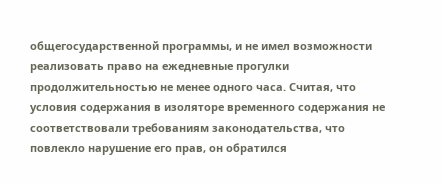общегосударственной программы, и не имел возможности реализовать право на ежедневные прогулки продолжительностью не менее одного часа. Считая, что условия содержания в изоляторе временного содержания не соответствовали требованиям законодательства, что повлекло нарушение его прав, он обратился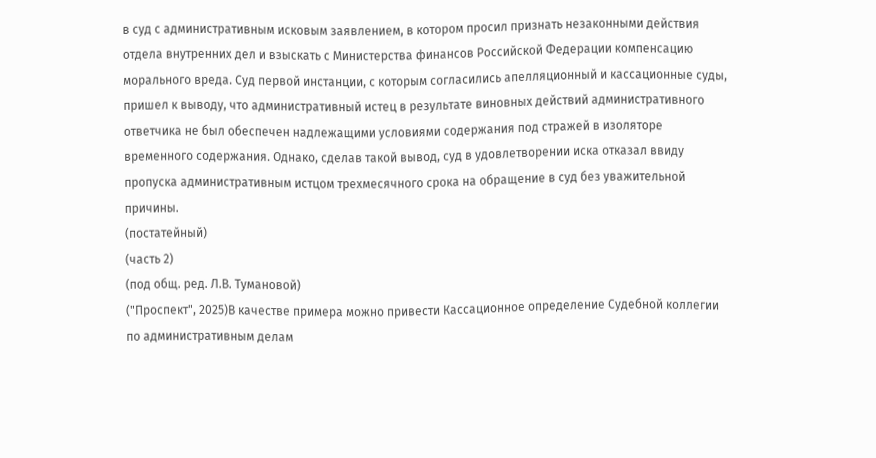в суд с административным исковым заявлением, в котором просил признать незаконными действия отдела внутренних дел и взыскать с Министерства финансов Российской Федерации компенсацию морального вреда. Суд первой инстанции, с которым согласились апелляционный и кассационные суды, пришел к выводу, что административный истец в результате виновных действий административного ответчика не был обеспечен надлежащими условиями содержания под стражей в изоляторе временного содержания. Однако, сделав такой вывод, суд в удовлетворении иска отказал ввиду пропуска административным истцом трехмесячного срока на обращение в суд без уважительной причины.
(постатейный)
(часть 2)
(под общ. ред. Л.В. Тумановой)
("Проспект", 2025)В качестве примера можно привести Кассационное определение Судебной коллегии по административным делам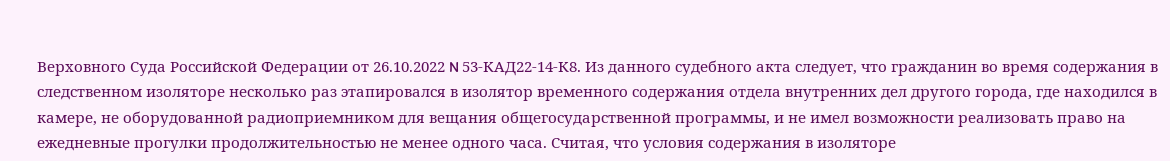Верховного Суда Российской Федерации от 26.10.2022 N 53-КАД22-14-К8. Из данного судебного акта следует, что гражданин во время содержания в следственном изоляторе несколько раз этапировался в изолятор временного содержания отдела внутренних дел другого города, где находился в камере, не оборудованной радиоприемником для вещания общегосударственной программы, и не имел возможности реализовать право на ежедневные прогулки продолжительностью не менее одного часа. Считая, что условия содержания в изоляторе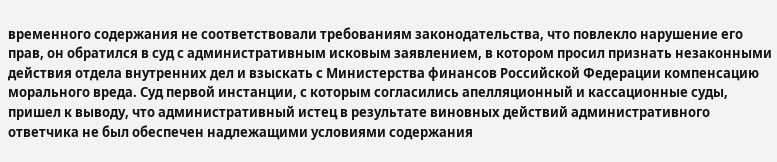временного содержания не соответствовали требованиям законодательства, что повлекло нарушение его прав, он обратился в суд с административным исковым заявлением, в котором просил признать незаконными действия отдела внутренних дел и взыскать с Министерства финансов Российской Федерации компенсацию морального вреда. Суд первой инстанции, с которым согласились апелляционный и кассационные суды, пришел к выводу, что административный истец в результате виновных действий административного ответчика не был обеспечен надлежащими условиями содержания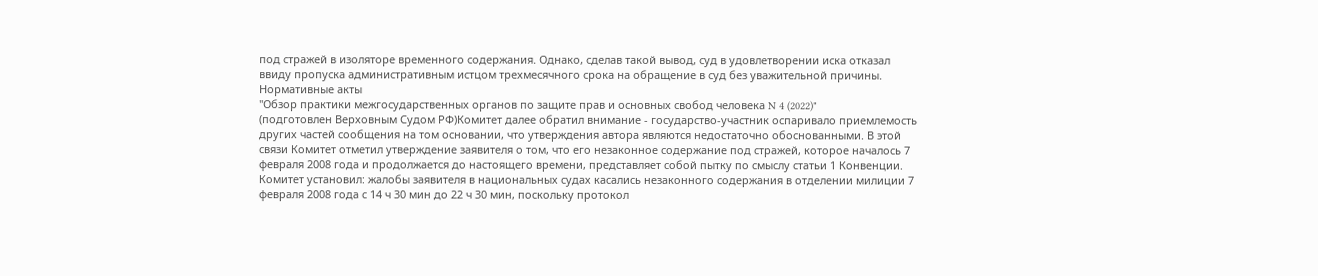под стражей в изоляторе временного содержания. Однако, сделав такой вывод, суд в удовлетворении иска отказал ввиду пропуска административным истцом трехмесячного срока на обращение в суд без уважительной причины.
Нормативные акты
"Обзор практики межгосударственных органов по защите прав и основных свобод человека N 4 (2022)"
(подготовлен Верховным Судом РФ)Комитет далее обратил внимание - государство-участник оспаривало приемлемость других частей сообщения на том основании, что утверждения автора являются недостаточно обоснованными. В этой связи Комитет отметил утверждение заявителя о том, что его незаконное содержание под стражей, которое началось 7 февраля 2008 года и продолжается до настоящего времени, представляет собой пытку по смыслу статьи 1 Конвенции. Комитет установил: жалобы заявителя в национальных судах касались незаконного содержания в отделении милиции 7 февраля 2008 года с 14 ч 30 мин до 22 ч 30 мин, поскольку протокол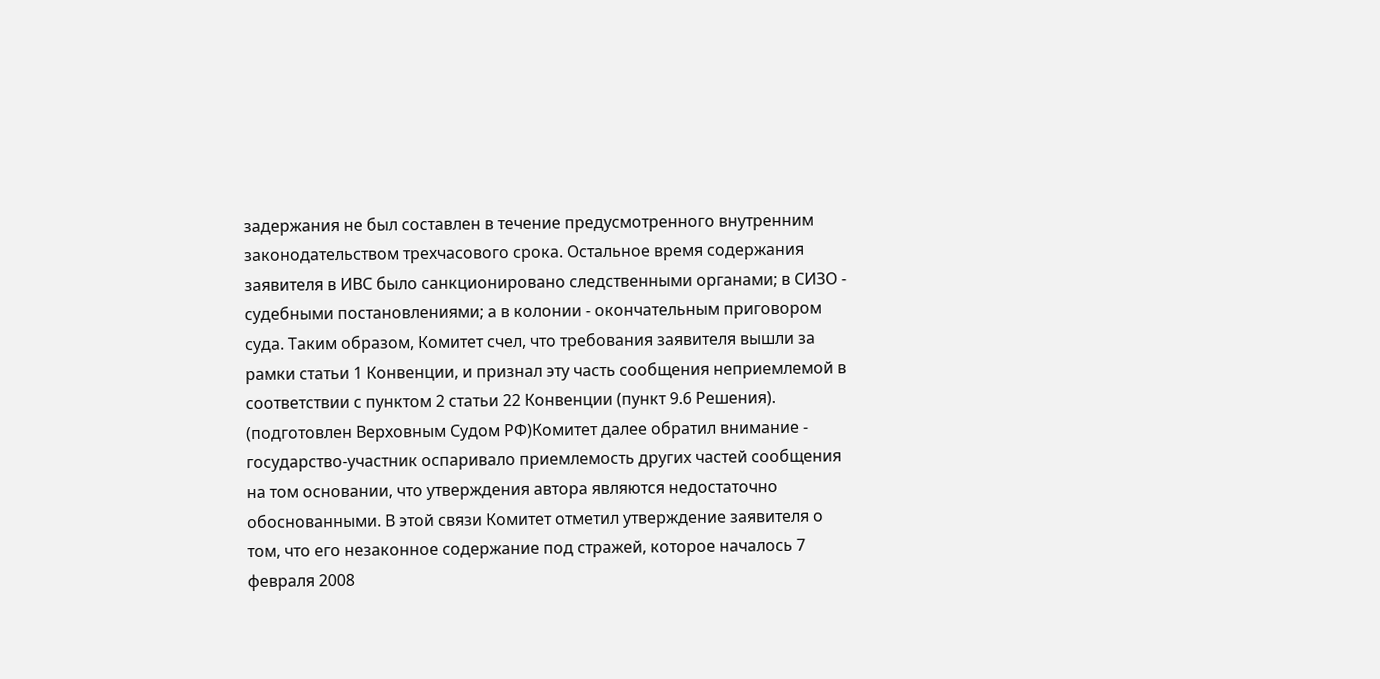задержания не был составлен в течение предусмотренного внутренним законодательством трехчасового срока. Остальное время содержания заявителя в ИВС было санкционировано следственными органами; в СИЗО - судебными постановлениями; а в колонии - окончательным приговором суда. Таким образом, Комитет счел, что требования заявителя вышли за рамки статьи 1 Конвенции, и признал эту часть сообщения неприемлемой в соответствии с пунктом 2 статьи 22 Конвенции (пункт 9.6 Решения).
(подготовлен Верховным Судом РФ)Комитет далее обратил внимание - государство-участник оспаривало приемлемость других частей сообщения на том основании, что утверждения автора являются недостаточно обоснованными. В этой связи Комитет отметил утверждение заявителя о том, что его незаконное содержание под стражей, которое началось 7 февраля 2008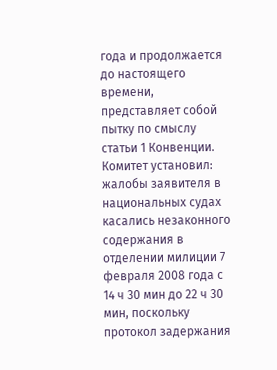года и продолжается до настоящего времени, представляет собой пытку по смыслу статьи 1 Конвенции. Комитет установил: жалобы заявителя в национальных судах касались незаконного содержания в отделении милиции 7 февраля 2008 года с 14 ч 30 мин до 22 ч 30 мин, поскольку протокол задержания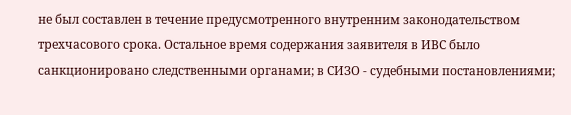не был составлен в течение предусмотренного внутренним законодательством трехчасового срока. Остальное время содержания заявителя в ИВС было санкционировано следственными органами; в СИЗО - судебными постановлениями;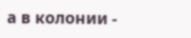а в колонии -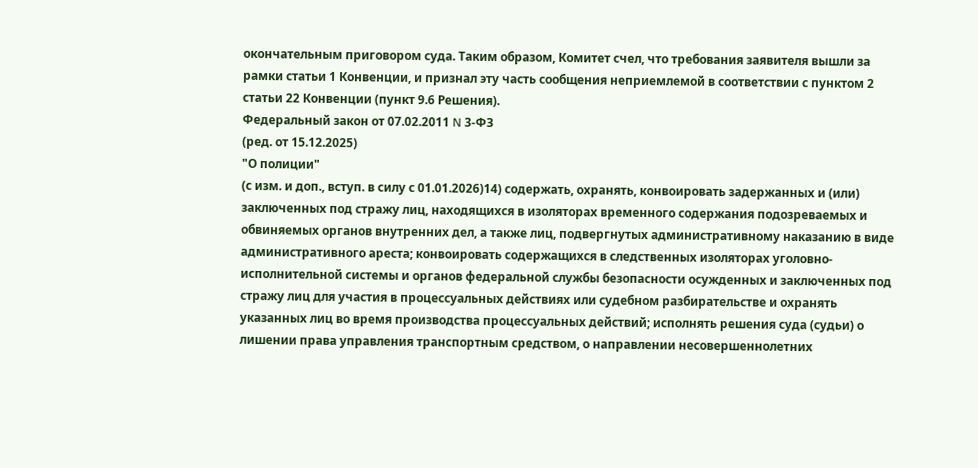окончательным приговором суда. Таким образом, Комитет счел, что требования заявителя вышли за рамки статьи 1 Конвенции, и признал эту часть сообщения неприемлемой в соответствии с пунктом 2 статьи 22 Конвенции (пункт 9.6 Решения).
Федеральный закон от 07.02.2011 N 3-ФЗ
(ред. от 15.12.2025)
"О полиции"
(с изм. и доп., вступ. в силу с 01.01.2026)14) содержать, охранять, конвоировать задержанных и (или) заключенных под стражу лиц, находящихся в изоляторах временного содержания подозреваемых и обвиняемых органов внутренних дел, а также лиц, подвергнутых административному наказанию в виде административного ареста; конвоировать содержащихся в следственных изоляторах уголовно-исполнительной системы и органов федеральной службы безопасности осужденных и заключенных под стражу лиц для участия в процессуальных действиях или судебном разбирательстве и охранять указанных лиц во время производства процессуальных действий; исполнять решения суда (судьи) о лишении права управления транспортным средством, о направлении несовершеннолетних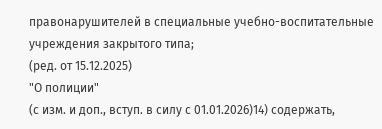правонарушителей в специальные учебно-воспитательные учреждения закрытого типа;
(ред. от 15.12.2025)
"О полиции"
(с изм. и доп., вступ. в силу с 01.01.2026)14) содержать,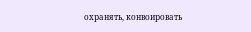охранять, конвоировать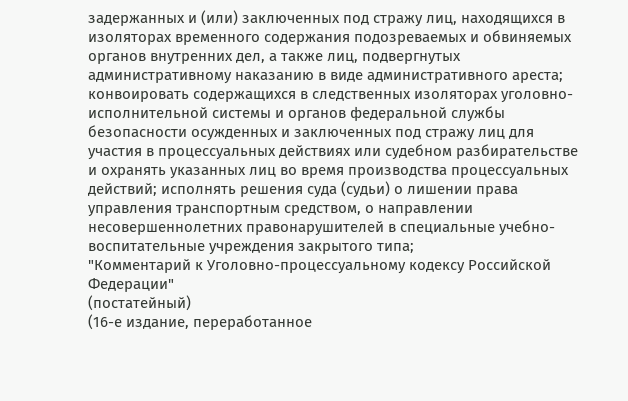задержанных и (или) заключенных под стражу лиц, находящихся в изоляторах временного содержания подозреваемых и обвиняемых органов внутренних дел, а также лиц, подвергнутых административному наказанию в виде административного ареста; конвоировать содержащихся в следственных изоляторах уголовно-исполнительной системы и органов федеральной службы безопасности осужденных и заключенных под стражу лиц для участия в процессуальных действиях или судебном разбирательстве и охранять указанных лиц во время производства процессуальных действий; исполнять решения суда (судьи) о лишении права управления транспортным средством, о направлении несовершеннолетних правонарушителей в специальные учебно-воспитательные учреждения закрытого типа;
"Комментарий к Уголовно-процессуальному кодексу Российской Федерации"
(постатейный)
(16-е издание, переработанное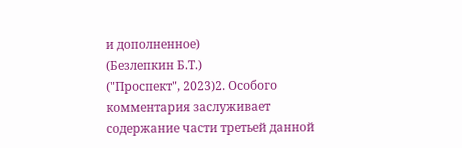и дополненное)
(Безлепкин Б.Т.)
("Проспект", 2023)2. Особого комментария заслуживает содержание части третьей данной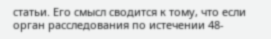статьи. Его смысл сводится к тому, что если орган расследования по истечении 48-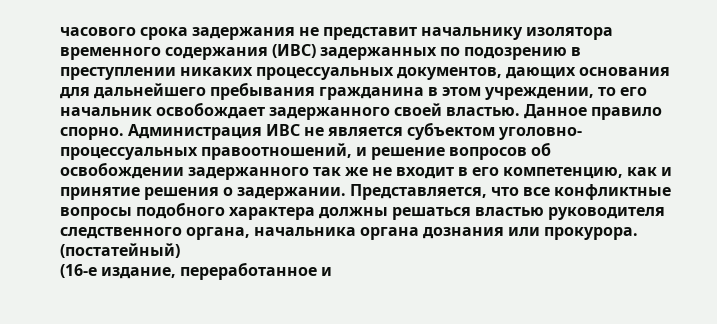часового срока задержания не представит начальнику изолятора временного содержания (ИВС) задержанных по подозрению в преступлении никаких процессуальных документов, дающих основания для дальнейшего пребывания гражданина в этом учреждении, то его начальник освобождает задержанного своей властью. Данное правило спорно. Администрация ИВС не является субъектом уголовно-процессуальных правоотношений, и решение вопросов об освобождении задержанного так же не входит в его компетенцию, как и принятие решения о задержании. Представляется, что все конфликтные вопросы подобного характера должны решаться властью руководителя следственного органа, начальника органа дознания или прокурора.
(постатейный)
(16-е издание, переработанное и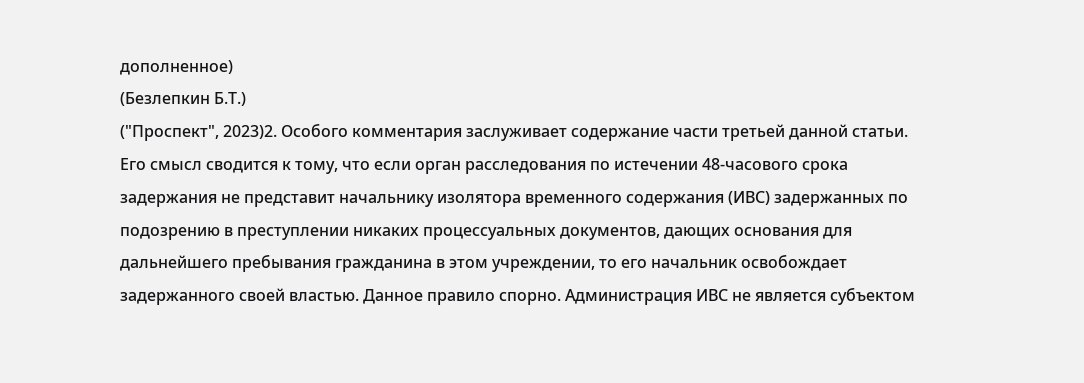дополненное)
(Безлепкин Б.Т.)
("Проспект", 2023)2. Особого комментария заслуживает содержание части третьей данной статьи. Его смысл сводится к тому, что если орган расследования по истечении 48-часового срока задержания не представит начальнику изолятора временного содержания (ИВС) задержанных по подозрению в преступлении никаких процессуальных документов, дающих основания для дальнейшего пребывания гражданина в этом учреждении, то его начальник освобождает задержанного своей властью. Данное правило спорно. Администрация ИВС не является субъектом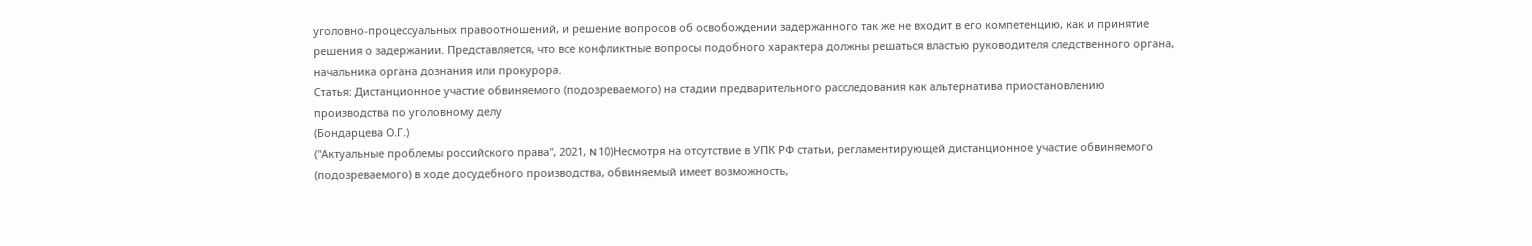уголовно-процессуальных правоотношений, и решение вопросов об освобождении задержанного так же не входит в его компетенцию, как и принятие решения о задержании. Представляется, что все конфликтные вопросы подобного характера должны решаться властью руководителя следственного органа, начальника органа дознания или прокурора.
Статья: Дистанционное участие обвиняемого (подозреваемого) на стадии предварительного расследования как альтернатива приостановлению производства по уголовному делу
(Бондарцева О.Г.)
("Актуальные проблемы российского права", 2021, N 10)Несмотря на отсутствие в УПК РФ статьи, регламентирующей дистанционное участие обвиняемого (подозреваемого) в ходе досудебного производства, обвиняемый имеет возможность,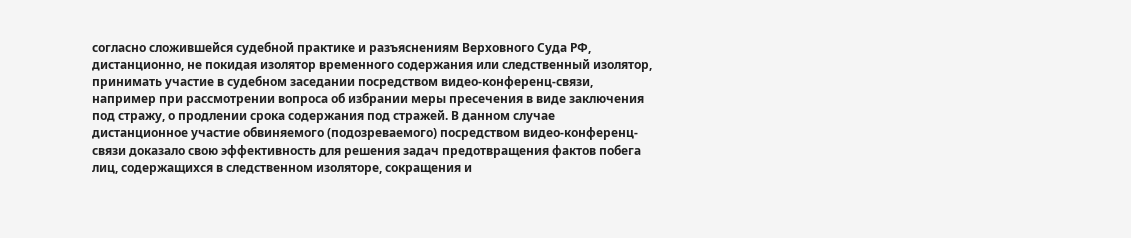согласно сложившейся судебной практике и разъяснениям Верховного Суда РФ, дистанционно, не покидая изолятор временного содержания или следственный изолятор, принимать участие в судебном заседании посредством видео-конференц-связи, например при рассмотрении вопроса об избрании меры пресечения в виде заключения под стражу, о продлении срока содержания под стражей. В данном случае дистанционное участие обвиняемого (подозреваемого) посредством видео-конференц-связи доказало свою эффективность для решения задач предотвращения фактов побега лиц, содержащихся в следственном изоляторе, сокращения и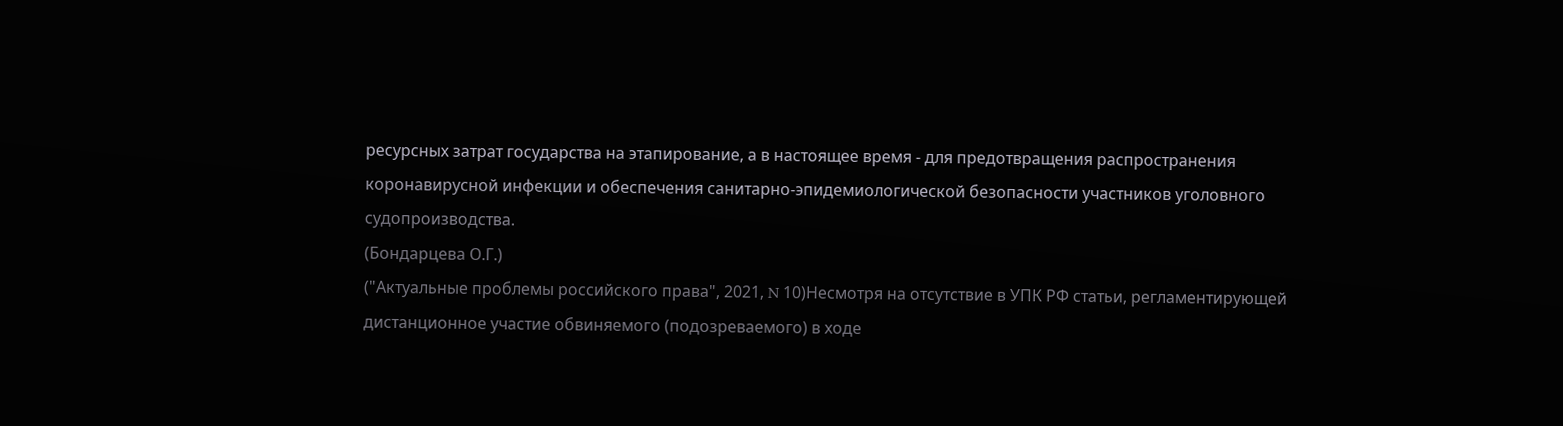ресурсных затрат государства на этапирование, а в настоящее время - для предотвращения распространения коронавирусной инфекции и обеспечения санитарно-эпидемиологической безопасности участников уголовного судопроизводства.
(Бондарцева О.Г.)
("Актуальные проблемы российского права", 2021, N 10)Несмотря на отсутствие в УПК РФ статьи, регламентирующей дистанционное участие обвиняемого (подозреваемого) в ходе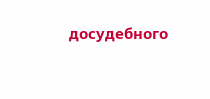досудебного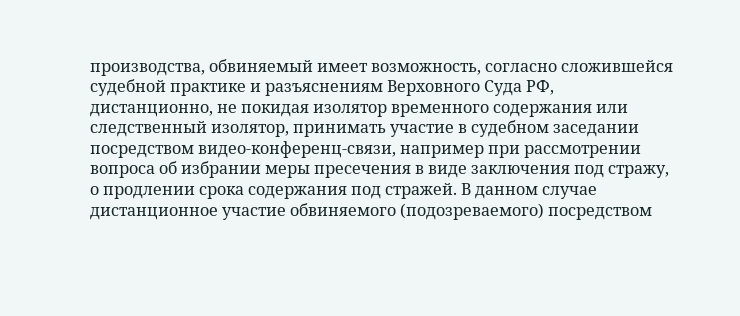производства, обвиняемый имеет возможность, согласно сложившейся судебной практике и разъяснениям Верховного Суда РФ, дистанционно, не покидая изолятор временного содержания или следственный изолятор, принимать участие в судебном заседании посредством видео-конференц-связи, например при рассмотрении вопроса об избрании меры пресечения в виде заключения под стражу, о продлении срока содержания под стражей. В данном случае дистанционное участие обвиняемого (подозреваемого) посредством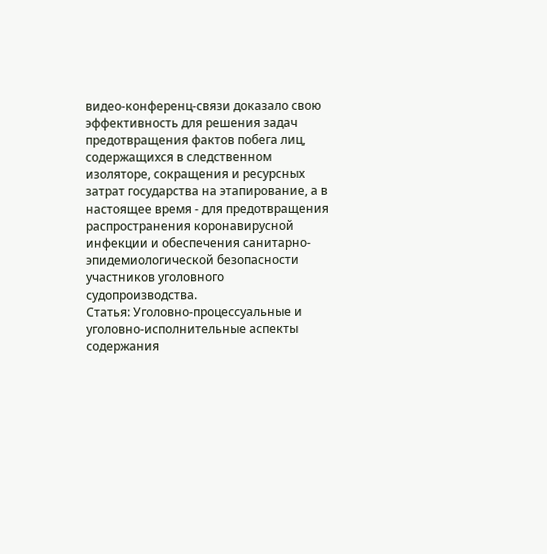видео-конференц-связи доказало свою эффективность для решения задач предотвращения фактов побега лиц, содержащихся в следственном изоляторе, сокращения и ресурсных затрат государства на этапирование, а в настоящее время - для предотвращения распространения коронавирусной инфекции и обеспечения санитарно-эпидемиологической безопасности участников уголовного судопроизводства.
Статья: Уголовно-процессуальные и уголовно-исполнительные аспекты содержания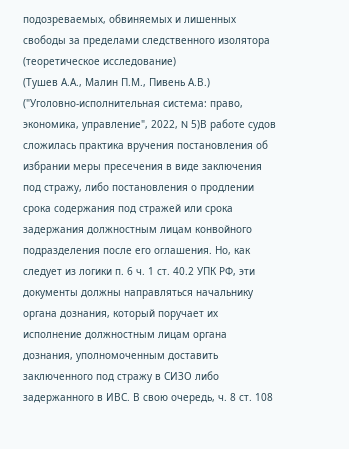подозреваемых, обвиняемых и лишенных свободы за пределами следственного изолятора (теоретическое исследование)
(Тушев А.А., Малин П.М., Пивень А.В.)
("Уголовно-исполнительная система: право, экономика, управление", 2022, N 5)В работе судов сложилась практика вручения постановления об избрании меры пресечения в виде заключения под стражу, либо постановления о продлении срока содержания под стражей или срока задержания должностным лицам конвойного подразделения после его оглашения. Но, как следует из логики п. 6 ч. 1 ст. 40.2 УПК РФ, эти документы должны направляться начальнику органа дознания, который поручает их исполнение должностным лицам органа дознания, уполномоченным доставить заключенного под стражу в СИЗО либо задержанного в ИВС. В свою очередь, ч. 8 ст. 108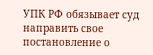УПК РФ обязывает суд направить свое постановление о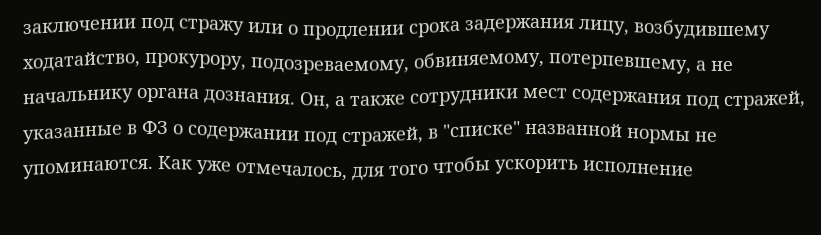заключении под стражу или о продлении срока задержания лицу, возбудившему ходатайство, прокурору, подозреваемому, обвиняемому, потерпевшему, а не начальнику органа дознания. Он, а также сотрудники мест содержания под стражей, указанные в ФЗ о содержании под стражей, в "списке" названной нормы не упоминаются. Как уже отмечалось, для того чтобы ускорить исполнение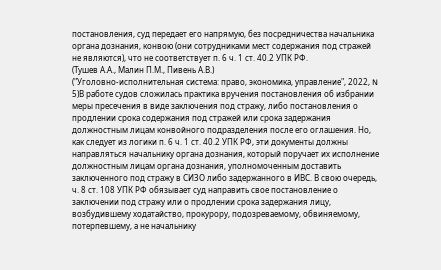постановления, суд передает его напрямую, без посредничества начальника органа дознания, конвою (они сотрудниками мест содержания под стражей не являются), что не соответствует п. 6 ч. 1 ст. 40.2 УПК РФ.
(Тушев А.А., Малин П.М., Пивень А.В.)
("Уголовно-исполнительная система: право, экономика, управление", 2022, N 5)В работе судов сложилась практика вручения постановления об избрании меры пресечения в виде заключения под стражу, либо постановления о продлении срока содержания под стражей или срока задержания должностным лицам конвойного подразделения после его оглашения. Но, как следует из логики п. 6 ч. 1 ст. 40.2 УПК РФ, эти документы должны направляться начальнику органа дознания, который поручает их исполнение должностным лицам органа дознания, уполномоченным доставить заключенного под стражу в СИЗО либо задержанного в ИВС. В свою очередь, ч. 8 ст. 108 УПК РФ обязывает суд направить свое постановление о заключении под стражу или о продлении срока задержания лицу, возбудившему ходатайство, прокурору, подозреваемому, обвиняемому, потерпевшему, а не начальнику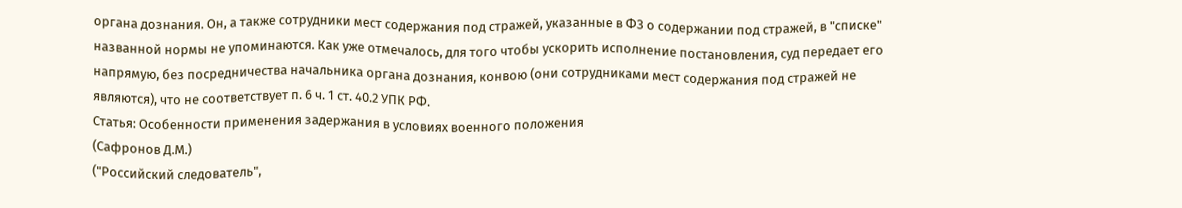органа дознания. Он, а также сотрудники мест содержания под стражей, указанные в ФЗ о содержании под стражей, в "списке" названной нормы не упоминаются. Как уже отмечалось, для того чтобы ускорить исполнение постановления, суд передает его напрямую, без посредничества начальника органа дознания, конвою (они сотрудниками мест содержания под стражей не являются), что не соответствует п. 6 ч. 1 ст. 40.2 УПК РФ.
Статья: Особенности применения задержания в условиях военного положения
(Сафронов Д.М.)
("Российский следователь",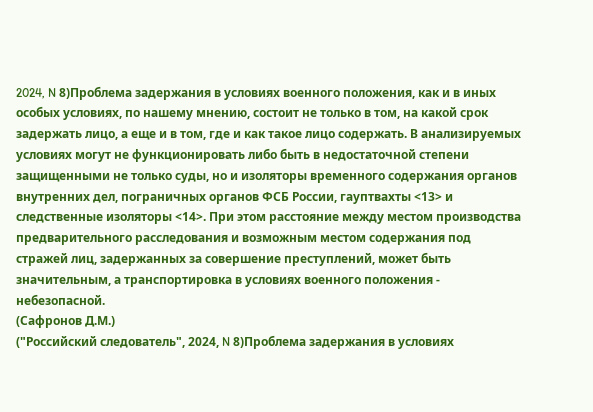2024, N 8)Проблема задержания в условиях военного положения, как и в иных особых условиях, по нашему мнению, состоит не только в том, на какой срок задержать лицо, а еще и в том, где и как такое лицо содержать. В анализируемых условиях могут не функционировать либо быть в недостаточной степени защищенными не только суды, но и изоляторы временного содержания органов внутренних дел, пограничных органов ФСБ России, гауптвахты <13> и следственные изоляторы <14>. При этом расстояние между местом производства предварительного расследования и возможным местом содержания под стражей лиц, задержанных за совершение преступлений, может быть значительным, а транспортировка в условиях военного положения - небезопасной.
(Сафронов Д.М.)
("Российский следователь", 2024, N 8)Проблема задержания в условиях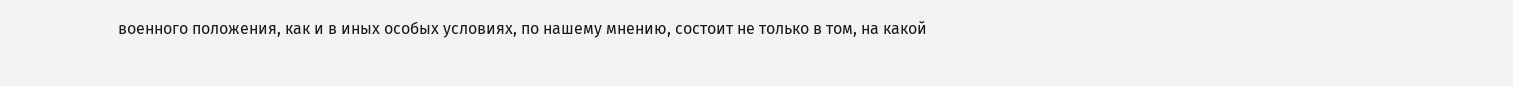военного положения, как и в иных особых условиях, по нашему мнению, состоит не только в том, на какой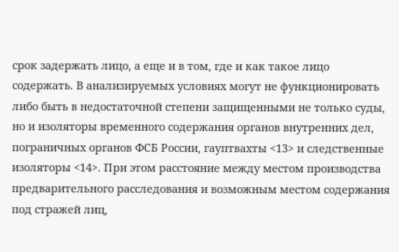срок задержать лицо, а еще и в том, где и как такое лицо содержать. В анализируемых условиях могут не функционировать либо быть в недостаточной степени защищенными не только суды, но и изоляторы временного содержания органов внутренних дел, пограничных органов ФСБ России, гауптвахты <13> и следственные изоляторы <14>. При этом расстояние между местом производства предварительного расследования и возможным местом содержания под стражей лиц,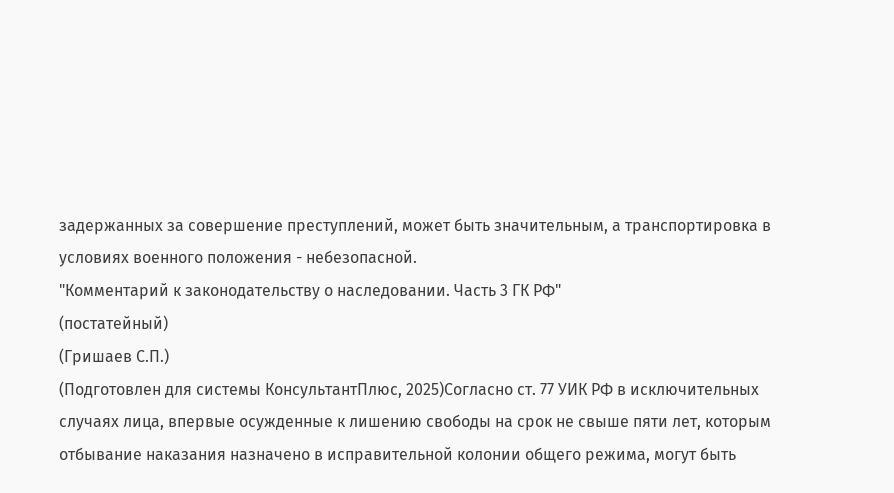задержанных за совершение преступлений, может быть значительным, а транспортировка в условиях военного положения - небезопасной.
"Комментарий к законодательству о наследовании. Часть 3 ГК РФ"
(постатейный)
(Гришаев С.П.)
(Подготовлен для системы КонсультантПлюс, 2025)Согласно ст. 77 УИК РФ в исключительных случаях лица, впервые осужденные к лишению свободы на срок не свыше пяти лет, которым отбывание наказания назначено в исправительной колонии общего режима, могут быть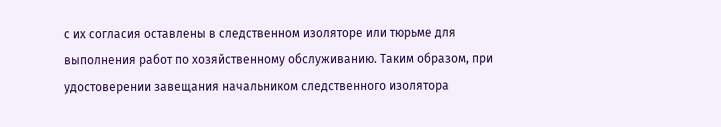с их согласия оставлены в следственном изоляторе или тюрьме для выполнения работ по хозяйственному обслуживанию. Таким образом, при удостоверении завещания начальником следственного изолятора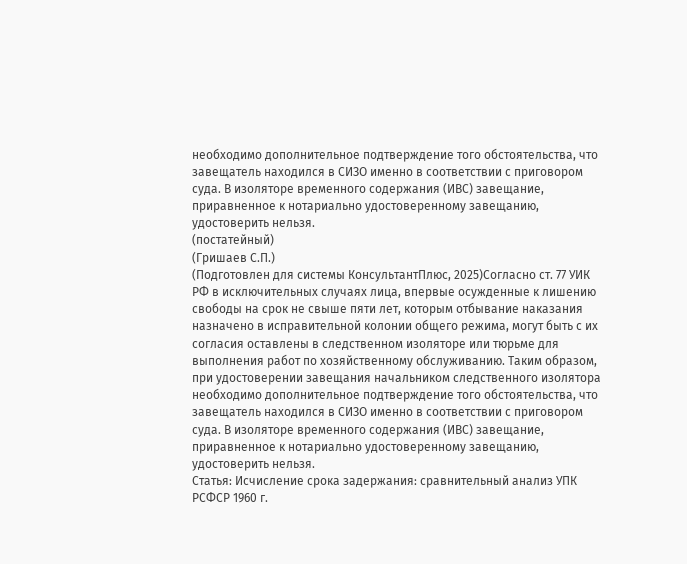необходимо дополнительное подтверждение того обстоятельства, что завещатель находился в СИЗО именно в соответствии с приговором суда. В изоляторе временного содержания (ИВС) завещание, приравненное к нотариально удостоверенному завещанию, удостоверить нельзя.
(постатейный)
(Гришаев С.П.)
(Подготовлен для системы КонсультантПлюс, 2025)Согласно ст. 77 УИК РФ в исключительных случаях лица, впервые осужденные к лишению свободы на срок не свыше пяти лет, которым отбывание наказания назначено в исправительной колонии общего режима, могут быть с их согласия оставлены в следственном изоляторе или тюрьме для выполнения работ по хозяйственному обслуживанию. Таким образом, при удостоверении завещания начальником следственного изолятора необходимо дополнительное подтверждение того обстоятельства, что завещатель находился в СИЗО именно в соответствии с приговором суда. В изоляторе временного содержания (ИВС) завещание, приравненное к нотариально удостоверенному завещанию, удостоверить нельзя.
Статья: Исчисление срока задержания: сравнительный анализ УПК РСФСР 1960 г.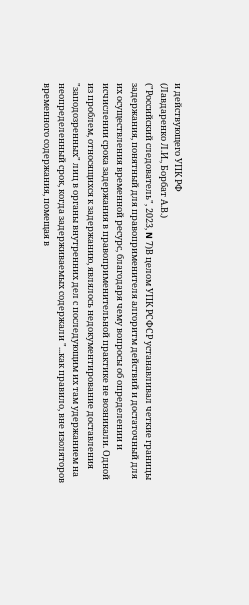и действующего УПК РФ
(Лавдаренко Л.И., Борбат А.В.)
("Российский следователь", 2023, N 7)В целом УПК РСФСР устанавливал четкие границы задержания, понятный для правоприменителя алгоритм действий и достаточный для их осуществления временной ресурс, благодаря чему вопросы об определении и исчислении срока задержания в правоприменительной практике не возникали. Одной из проблем, относящихся к задержанию, являлось недокументирование доставления "заподозренных" лиц в органы внутренних дел с последующим их там удержанием на неопределенный срок, когда задерживаемых содержали "...как правило, вне изоляторов временного содержания, помещая в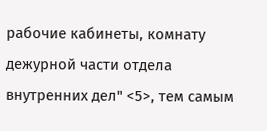рабочие кабинеты, комнату дежурной части отдела внутренних дел" <5>, тем самым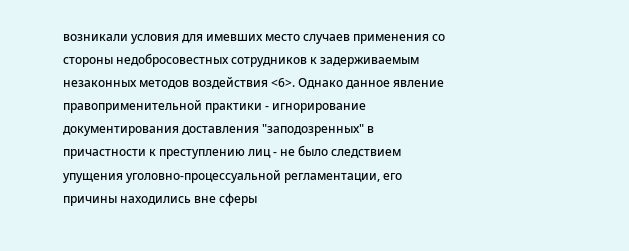возникали условия для имевших место случаев применения со стороны недобросовестных сотрудников к задерживаемым незаконных методов воздействия <6>. Однако данное явление правоприменительной практики - игнорирование документирования доставления "заподозренных" в причастности к преступлению лиц - не было следствием упущения уголовно-процессуальной регламентации, его причины находились вне сферы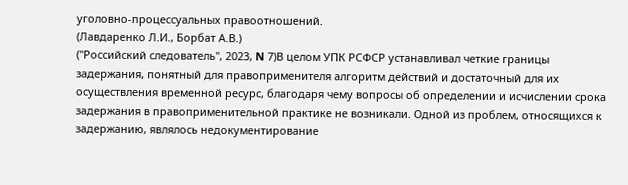уголовно-процессуальных правоотношений.
(Лавдаренко Л.И., Борбат А.В.)
("Российский следователь", 2023, N 7)В целом УПК РСФСР устанавливал четкие границы задержания, понятный для правоприменителя алгоритм действий и достаточный для их осуществления временной ресурс, благодаря чему вопросы об определении и исчислении срока задержания в правоприменительной практике не возникали. Одной из проблем, относящихся к задержанию, являлось недокументирование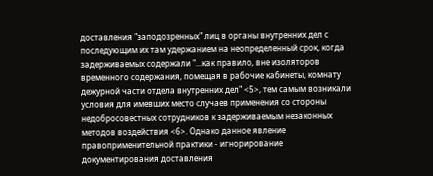доставления "заподозренных" лиц в органы внутренних дел с последующим их там удержанием на неопределенный срок, когда задерживаемых содержали "...как правило, вне изоляторов временного содержания, помещая в рабочие кабинеты, комнату дежурной части отдела внутренних дел" <5>, тем самым возникали условия для имевших место случаев применения со стороны недобросовестных сотрудников к задерживаемым незаконных методов воздействия <6>. Однако данное явление правоприменительной практики - игнорирование документирования доставления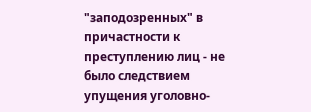"заподозренных" в причастности к преступлению лиц - не было следствием упущения уголовно-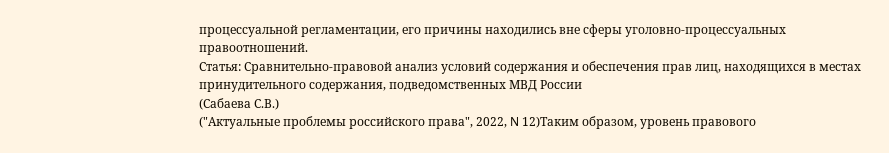процессуальной регламентации, его причины находились вне сферы уголовно-процессуальных правоотношений.
Статья: Сравнительно-правовой анализ условий содержания и обеспечения прав лиц, находящихся в местах принудительного содержания, подведомственных МВД России
(Сабаева С.В.)
("Актуальные проблемы российского права", 2022, N 12)Таким образом, уровень правового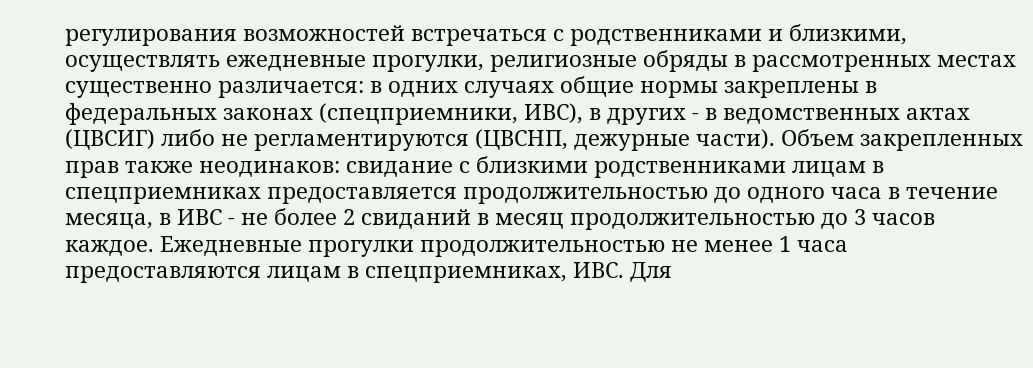регулирования возможностей встречаться с родственниками и близкими, осуществлять ежедневные прогулки, религиозные обряды в рассмотренных местах существенно различается: в одних случаях общие нормы закреплены в федеральных законах (спецприемники, ИВС), в других - в ведомственных актах (ЦВСИГ) либо не регламентируются (ЦВСНП, дежурные части). Объем закрепленных прав также неодинаков: свидание с близкими родственниками лицам в спецприемниках предоставляется продолжительностью до одного часа в течение месяца, в ИВС - не более 2 свиданий в месяц продолжительностью до 3 часов каждое. Ежедневные прогулки продолжительностью не менее 1 часа предоставляются лицам в спецприемниках, ИВС. Для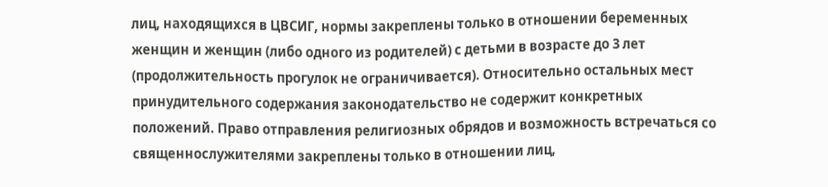лиц, находящихся в ЦВСИГ, нормы закреплены только в отношении беременных женщин и женщин (либо одного из родителей) с детьми в возрасте до 3 лет (продолжительность прогулок не ограничивается). Относительно остальных мест принудительного содержания законодательство не содержит конкретных положений. Право отправления религиозных обрядов и возможность встречаться со священнослужителями закреплены только в отношении лиц,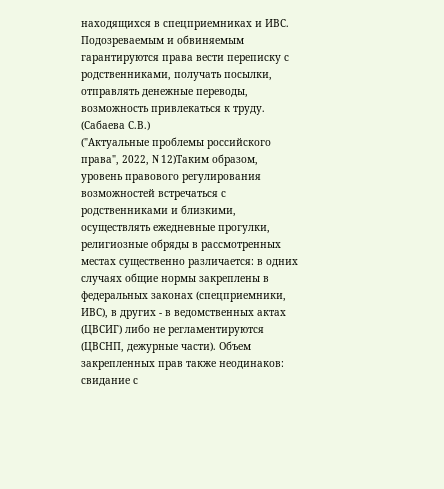находящихся в спецприемниках и ИВС. Подозреваемым и обвиняемым гарантируются права вести переписку с родственниками, получать посылки, отправлять денежные переводы, возможность привлекаться к труду.
(Сабаева С.В.)
("Актуальные проблемы российского права", 2022, N 12)Таким образом, уровень правового регулирования возможностей встречаться с родственниками и близкими, осуществлять ежедневные прогулки, религиозные обряды в рассмотренных местах существенно различается: в одних случаях общие нормы закреплены в федеральных законах (спецприемники, ИВС), в других - в ведомственных актах (ЦВСИГ) либо не регламентируются (ЦВСНП, дежурные части). Объем закрепленных прав также неодинаков: свидание с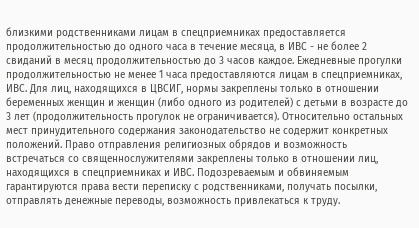близкими родственниками лицам в спецприемниках предоставляется продолжительностью до одного часа в течение месяца, в ИВС - не более 2 свиданий в месяц продолжительностью до 3 часов каждое. Ежедневные прогулки продолжительностью не менее 1 часа предоставляются лицам в спецприемниках, ИВС. Для лиц, находящихся в ЦВСИГ, нормы закреплены только в отношении беременных женщин и женщин (либо одного из родителей) с детьми в возрасте до 3 лет (продолжительность прогулок не ограничивается). Относительно остальных мест принудительного содержания законодательство не содержит конкретных положений. Право отправления религиозных обрядов и возможность встречаться со священнослужителями закреплены только в отношении лиц, находящихся в спецприемниках и ИВС. Подозреваемым и обвиняемым гарантируются права вести переписку с родственниками, получать посылки, отправлять денежные переводы, возможность привлекаться к труду.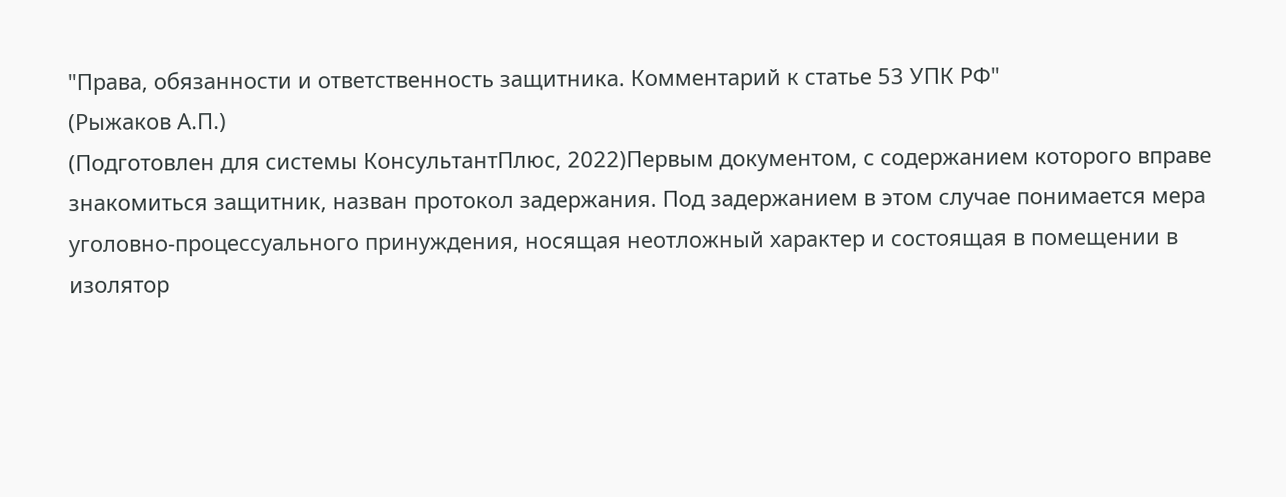"Права, обязанности и ответственность защитника. Комментарий к статье 53 УПК РФ"
(Рыжаков А.П.)
(Подготовлен для системы КонсультантПлюс, 2022)Первым документом, с содержанием которого вправе знакомиться защитник, назван протокол задержания. Под задержанием в этом случае понимается мера уголовно-процессуального принуждения, носящая неотложный характер и состоящая в помещении в изолятор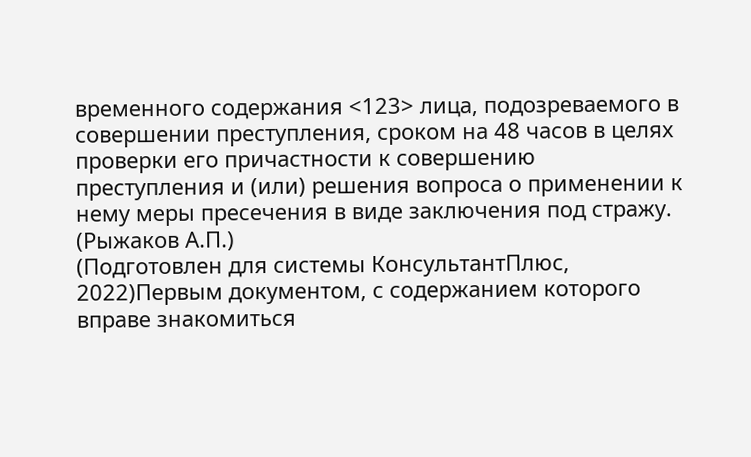временного содержания <123> лица, подозреваемого в совершении преступления, сроком на 48 часов в целях проверки его причастности к совершению преступления и (или) решения вопроса о применении к нему меры пресечения в виде заключения под стражу.
(Рыжаков А.П.)
(Подготовлен для системы КонсультантПлюс, 2022)Первым документом, с содержанием которого вправе знакомиться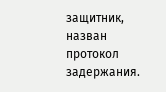защитник, назван протокол задержания.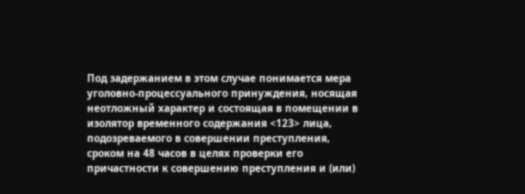Под задержанием в этом случае понимается мера уголовно-процессуального принуждения, носящая неотложный характер и состоящая в помещении в изолятор временного содержания <123> лица, подозреваемого в совершении преступления, сроком на 48 часов в целях проверки его причастности к совершению преступления и (или)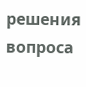решения вопроса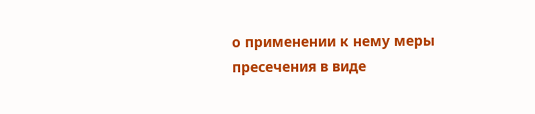о применении к нему меры пресечения в виде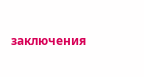заключения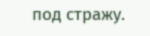под стражу.